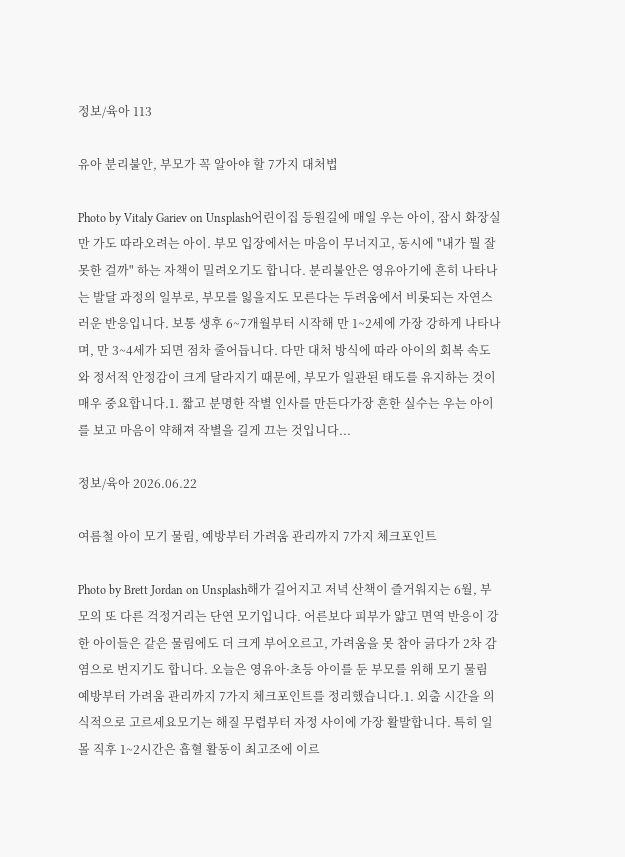정보/육아 113

유아 분리불안, 부모가 꼭 알아야 할 7가지 대처법

Photo by Vitaly Gariev on Unsplash어린이집 등원길에 매일 우는 아이, 잠시 화장실만 가도 따라오려는 아이. 부모 입장에서는 마음이 무너지고, 동시에 "내가 뭘 잘못한 걸까" 하는 자책이 밀려오기도 합니다. 분리불안은 영유아기에 흔히 나타나는 발달 과정의 일부로, 부모를 잃을지도 모른다는 두려움에서 비롯되는 자연스러운 반응입니다. 보통 생후 6~7개월부터 시작해 만 1~2세에 가장 강하게 나타나며, 만 3~4세가 되면 점차 줄어듭니다. 다만 대처 방식에 따라 아이의 회복 속도와 정서적 안정감이 크게 달라지기 때문에, 부모가 일관된 태도를 유지하는 것이 매우 중요합니다.1. 짧고 분명한 작별 인사를 만든다가장 흔한 실수는 우는 아이를 보고 마음이 약해져 작별을 길게 끄는 것입니다...

정보/육아 2026.06.22

여름철 아이 모기 물림, 예방부터 가려움 관리까지 7가지 체크포인트

Photo by Brett Jordan on Unsplash해가 길어지고 저녁 산책이 즐거워지는 6월, 부모의 또 다른 걱정거리는 단연 모기입니다. 어른보다 피부가 얇고 면역 반응이 강한 아이들은 같은 물림에도 더 크게 부어오르고, 가려움을 못 참아 긁다가 2차 감염으로 번지기도 합니다. 오늘은 영유아·초등 아이를 둔 부모를 위해 모기 물림 예방부터 가려움 관리까지 7가지 체크포인트를 정리했습니다.1. 외출 시간을 의식적으로 고르세요모기는 해질 무렵부터 자정 사이에 가장 활발합니다. 특히 일몰 직후 1~2시간은 흡혈 활동이 최고조에 이르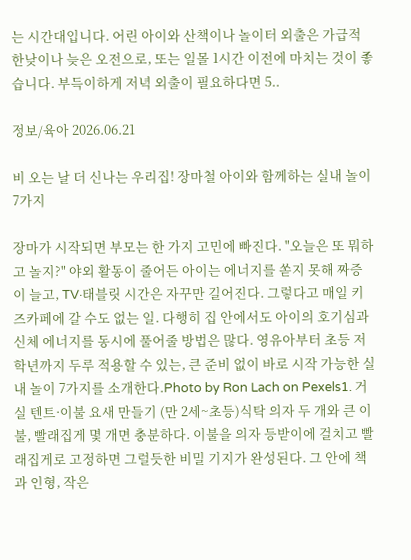는 시간대입니다. 어린 아이와 산책이나 놀이터 외출은 가급적 한낮이나 늦은 오전으로, 또는 일몰 1시간 이전에 마치는 것이 좋습니다. 부득이하게 저녁 외출이 필요하다면 5..

정보/육아 2026.06.21

비 오는 날 더 신나는 우리집! 장마철 아이와 함께하는 실내 놀이 7가지

장마가 시작되면 부모는 한 가지 고민에 빠진다. "오늘은 또 뭐하고 놀지?" 야외 활동이 줄어든 아이는 에너지를 쏟지 못해 짜증이 늘고, TV·태블릿 시간은 자꾸만 길어진다. 그렇다고 매일 키즈카페에 갈 수도 없는 일. 다행히 집 안에서도 아이의 호기심과 신체 에너지를 동시에 풀어줄 방법은 많다. 영유아부터 초등 저학년까지 두루 적용할 수 있는, 큰 준비 없이 바로 시작 가능한 실내 놀이 7가지를 소개한다.Photo by Ron Lach on Pexels1. 거실 텐트·이불 요새 만들기 (만 2세~초등)식탁 의자 두 개와 큰 이불, 빨래집게 몇 개면 충분하다. 이불을 의자 등받이에 걸치고 빨래집게로 고정하면 그럴듯한 비밀 기지가 완성된다. 그 안에 책과 인형, 작은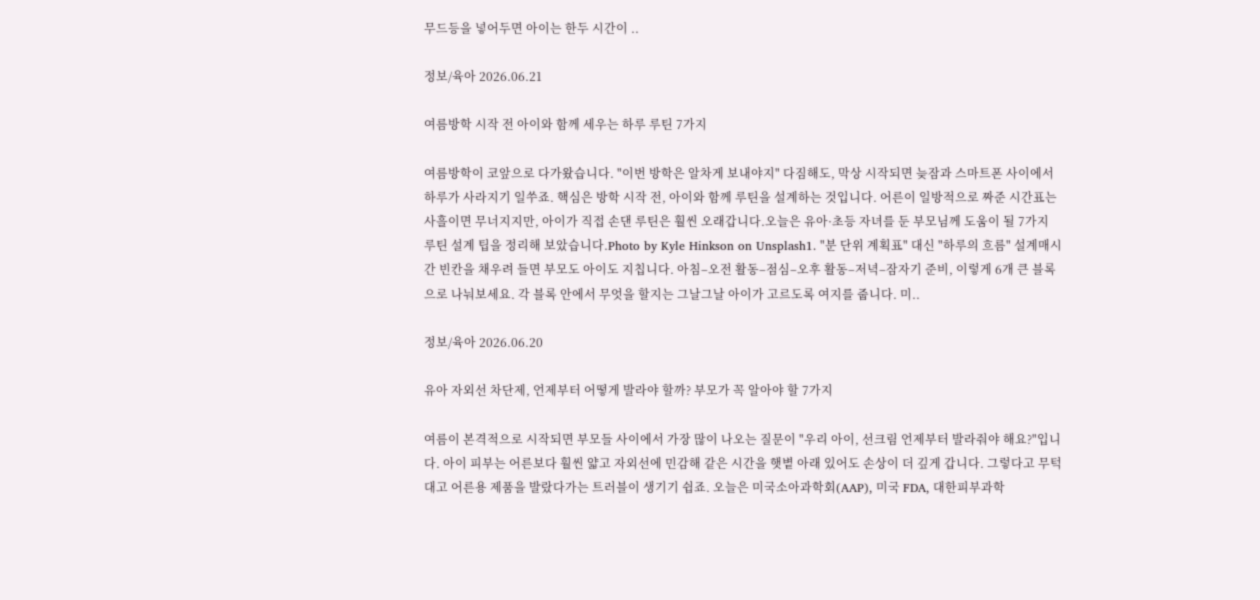무드등을 넣어두면 아이는 한두 시간이 ..

정보/육아 2026.06.21

여름방학 시작 전 아이와 함께 세우는 하루 루틴 7가지

여름방학이 코앞으로 다가왔습니다. "이번 방학은 알차게 보내야지" 다짐해도, 막상 시작되면 늦잠과 스마트폰 사이에서 하루가 사라지기 일쑤죠. 핵심은 방학 시작 전, 아이와 함께 루틴을 설계하는 것입니다. 어른이 일방적으로 짜준 시간표는 사흘이면 무너지지만, 아이가 직접 손댄 루틴은 훨씬 오래갑니다.오늘은 유아·초등 자녀를 둔 부모님께 도움이 될 7가지 루틴 설계 팁을 정리해 보았습니다.Photo by Kyle Hinkson on Unsplash1. "분 단위 계획표" 대신 "하루의 흐름" 설계매시간 빈칸을 채우려 들면 부모도 아이도 지칩니다. 아침–오전 활동–점심–오후 활동–저녁–잠자기 준비, 이렇게 6개 큰 블록으로 나눠보세요. 각 블록 안에서 무엇을 할지는 그날그날 아이가 고르도록 여지를 줍니다. 미..

정보/육아 2026.06.20

유아 자외선 차단제, 언제부터 어떻게 발라야 할까? 부모가 꼭 알아야 할 7가지

여름이 본격적으로 시작되면 부모들 사이에서 가장 많이 나오는 질문이 "우리 아이, 선크림 언제부터 발라줘야 해요?"입니다. 아이 피부는 어른보다 훨씬 얇고 자외선에 민감해 같은 시간을 햇볕 아래 있어도 손상이 더 깊게 갑니다. 그렇다고 무턱대고 어른용 제품을 발랐다가는 트러블이 생기기 쉽죠. 오늘은 미국소아과학회(AAP), 미국 FDA, 대한피부과학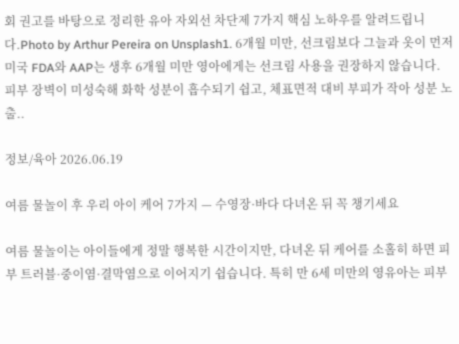회 권고를 바탕으로 정리한 유아 자외선 차단제 7가지 핵심 노하우를 알려드립니다.Photo by Arthur Pereira on Unsplash1. 6개월 미만, 선크림보다 그늘과 옷이 먼저미국 FDA와 AAP는 생후 6개월 미만 영아에게는 선크림 사용을 권장하지 않습니다. 피부 장벽이 미성숙해 화학 성분이 흡수되기 쉽고, 체표면적 대비 부피가 작아 성분 노출..

정보/육아 2026.06.19

여름 물놀이 후 우리 아이 케어 7가지 — 수영장·바다 다녀온 뒤 꼭 챙기세요

여름 물놀이는 아이들에게 정말 행복한 시간이지만, 다녀온 뒤 케어를 소홀히 하면 피부 트러블·중이염·결막염으로 이어지기 쉽습니다. 특히 만 6세 미만의 영유아는 피부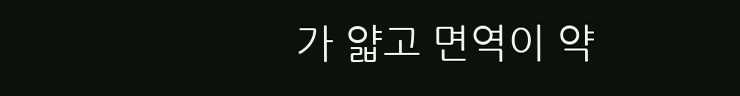가 얇고 면역이 약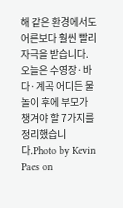해 같은 환경에서도 어른보다 훨씬 빨리 자극을 받습니다. 오늘은 수영장·바다·계곡 어디든 물놀이 후에 부모가 챙겨야 할 7가지를 정리했습니다.Photo by Kevin Paes on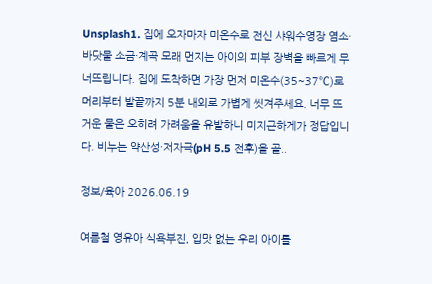Unsplash1. 집에 오자마자 미온수로 전신 샤워수영장 염소·바닷물 소금·계곡 모래 먼지는 아이의 피부 장벽을 빠르게 무너뜨립니다. 집에 도착하면 가장 먼저 미온수(35~37℃)로 머리부터 발끝까지 5분 내외로 가볍게 씻겨주세요. 너무 뜨거운 물은 오히려 가려움을 유발하니 미지근하게가 정답입니다. 비누는 약산성·저자극(pH 5.5 전후)을 골..

정보/육아 2026.06.19

여름철 영유아 식욕부진, 입맛 없는 우리 아이를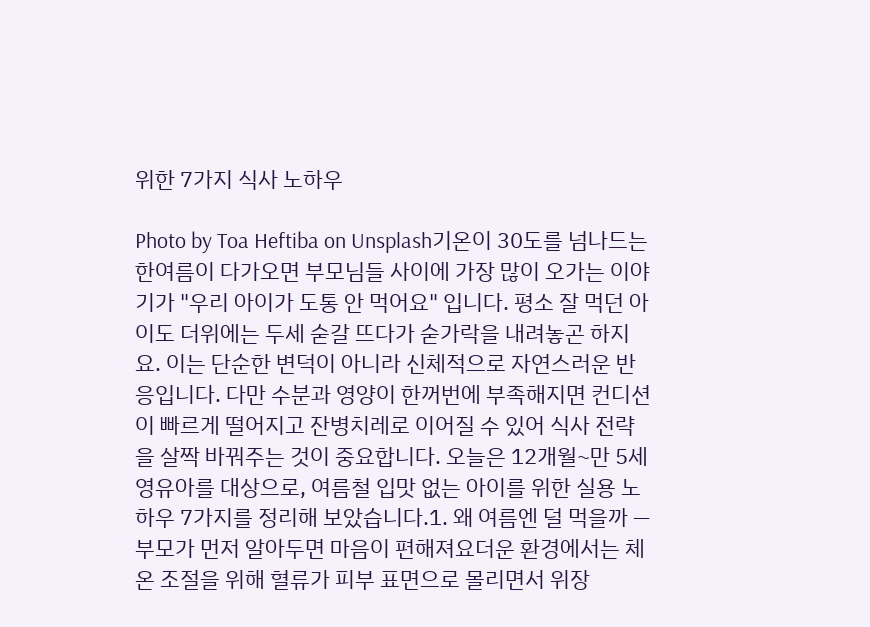위한 7가지 식사 노하우

Photo by Toa Heftiba on Unsplash기온이 30도를 넘나드는 한여름이 다가오면 부모님들 사이에 가장 많이 오가는 이야기가 "우리 아이가 도통 안 먹어요" 입니다. 평소 잘 먹던 아이도 더위에는 두세 숟갈 뜨다가 숟가락을 내려놓곤 하지요. 이는 단순한 변덕이 아니라 신체적으로 자연스러운 반응입니다. 다만 수분과 영양이 한꺼번에 부족해지면 컨디션이 빠르게 떨어지고 잔병치레로 이어질 수 있어 식사 전략을 살짝 바꿔주는 것이 중요합니다. 오늘은 12개월~만 5세 영유아를 대상으로, 여름철 입맛 없는 아이를 위한 실용 노하우 7가지를 정리해 보았습니다.1. 왜 여름엔 덜 먹을까 — 부모가 먼저 알아두면 마음이 편해져요더운 환경에서는 체온 조절을 위해 혈류가 피부 표면으로 몰리면서 위장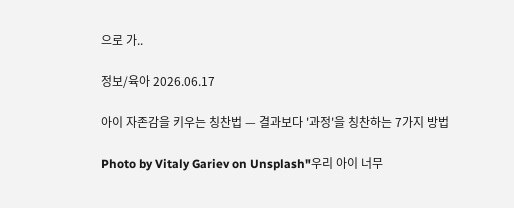으로 가..

정보/육아 2026.06.17

아이 자존감을 키우는 칭찬법 — 결과보다 '과정'을 칭찬하는 7가지 방법

Photo by Vitaly Gariev on Unsplash"우리 아이 너무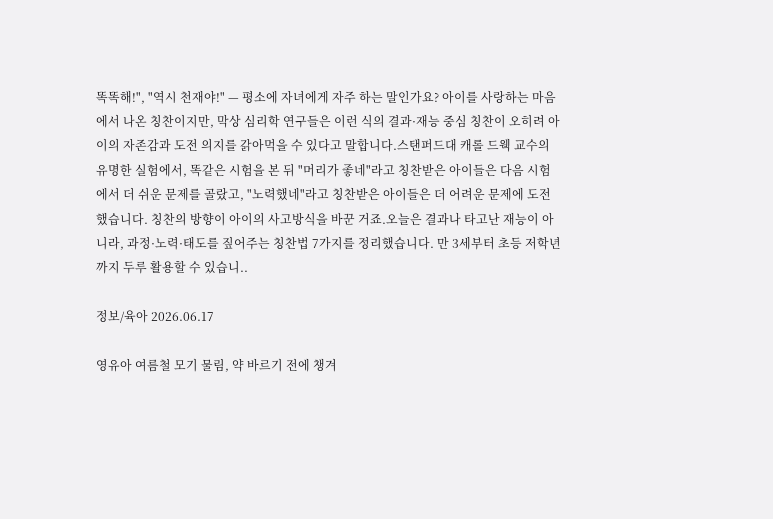똑똑해!", "역시 천재야!" — 평소에 자녀에게 자주 하는 말인가요? 아이를 사랑하는 마음에서 나온 칭찬이지만, 막상 심리학 연구들은 이런 식의 결과·재능 중심 칭찬이 오히려 아이의 자존감과 도전 의지를 갉아먹을 수 있다고 말합니다.스탠퍼드대 캐롤 드웩 교수의 유명한 실험에서, 똑같은 시험을 본 뒤 "머리가 좋네"라고 칭찬받은 아이들은 다음 시험에서 더 쉬운 문제를 골랐고, "노력했네"라고 칭찬받은 아이들은 더 어려운 문제에 도전했습니다. 칭찬의 방향이 아이의 사고방식을 바꾼 거죠.오늘은 결과나 타고난 재능이 아니라, 과정·노력·태도를 짚어주는 칭찬법 7가지를 정리했습니다. 만 3세부터 초등 저학년까지 두루 활용할 수 있습니..

정보/육아 2026.06.17

영유아 여름철 모기 물림, 약 바르기 전에 챙겨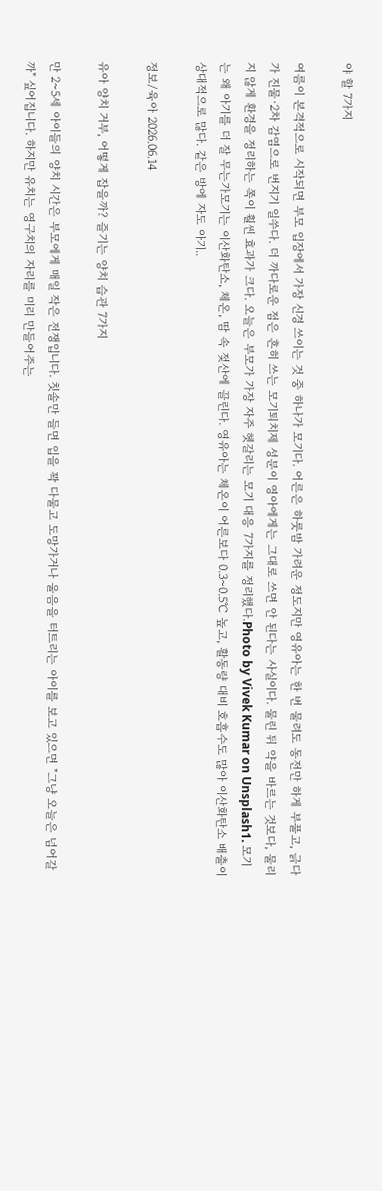야 할 7가지

여름이 본격적으로 시작되면 부모 입장에서 가장 신경 쓰이는 것 중 하나가 모기다. 어른은 하룻밤 가려운 정도지만 영유아는 한 번 물려도 동전만 하게 부풀고, 긁다가 진물·2차 감염으로 번지기 일쑤다. 더 까다로운 점은 흔히 쓰는 모기퇴치제 성분이 영아에게는 그대로 쓰면 안 된다는 사실이다. 물린 뒤 약을 바르는 것보다, 물리지 않게 환경을 정리하는 쪽이 훨씬 효과가 크다. 오늘은 부모가 가장 자주 헷갈리는 모기 대응 7가지를 정리했다.Photo by Vivek Kumar on Unsplash1. 모기는 왜 아기를 더 잘 무는가모기는 이산화탄소, 체온, 땀 속 젖산에 끌린다. 영유아는 체온이 어른보다 0.3~0.5℃ 높고, 활동량 대비 호흡수도 많아 이산화탄소 배출이 상대적으로 많다. 같은 방에 자도 아기..

정보/육아 2026.06.14

유아 양치 거부, 어떻게 잡을까? 즐기는 양치 습관 7가지

만 2~5세 아이들의 양치 시간은 부모에게 매일 작은 전쟁입니다. 칫솔만 들면 입을 꽉 다물고 도망가거나 울음을 터트리는 아이를 보고 있으면 "그냥 오늘은 넘어갈까" 싶어집니다. 하지만 유치는 영구치의 자리를 미리 만들어주는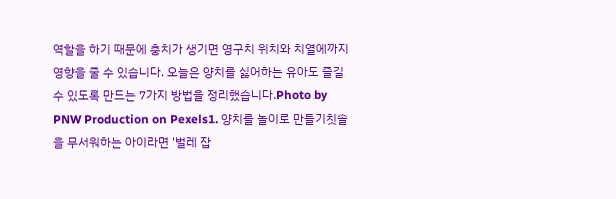역할을 하기 때문에 충치가 생기면 영구치 위치와 치열에까지 영향을 줄 수 있습니다. 오늘은 양치를 싫어하는 유아도 즐길 수 있도록 만드는 7가지 방법을 정리했습니다.Photo by PNW Production on Pexels1. 양치를 놀이로 만들기칫솔을 무서워하는 아이라면 '벌레 잡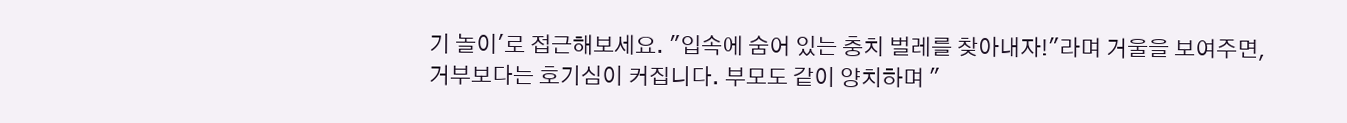기 놀이'로 접근해보세요. "입속에 숨어 있는 충치 벌레를 찾아내자!"라며 거울을 보여주면, 거부보다는 호기심이 커집니다. 부모도 같이 양치하며 "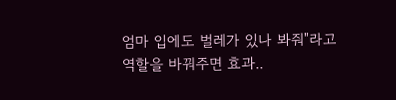엄마 입에도 벌레가 있나 봐줘"라고 역할을 바꿔주면 효과..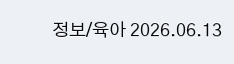정보/육아 2026.06.13